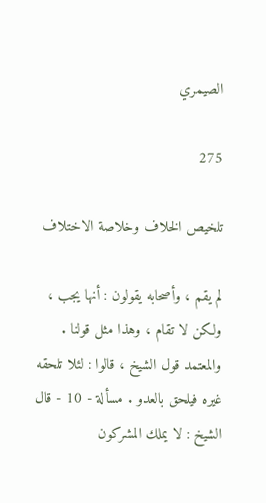الصيمري

275

تلخيص الخلاف وخلاصة الاختلاف

لم يقم ، وأصحابه يقولون : أنها يجب ، ولكن لا تقام ، وهذا مثل قولنا . والمعتمد قول الشيخ ، قالوا : لئلا تلحقه غيره فيلحق بالعدو . مسألة - 10 - قال الشيخ : لا يملك المشركون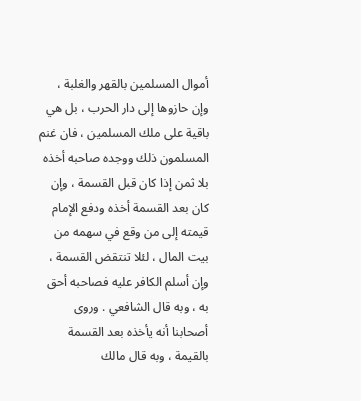أموال المسلمين بالقهر والغلبة ، وإن حازوها إلى دار الحرب ، بل هي باقية على ملك المسلمين ، فان غنم المسلمون ذلك ووجده صاحبه أخذه بلا ثمن إذا كان قبل القسمة ، وإن كان بعد القسمة أخذه ودفع الإمام قيمته إلى من وقع في سهمه من بيت المال ، لئلا تنتقض القسمة ، وإن أسلم الكافر عليه فصاحبه أحق به ، وبه قال الشافعي . وروى أصحابنا أنه يأخذه بعد القسمة بالقيمة ، وبه قال مالك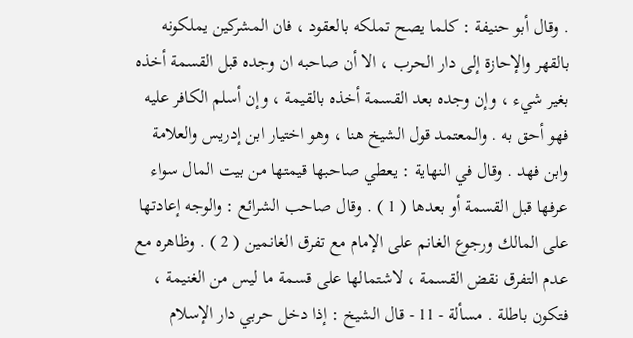. وقال أبو حنيفة : كلما يصح تملكه بالعقود ، فان المشركين يملكونه بالقهر والإحازة إلى دار الحرب ، الا أن صاحبه ان وجده قبل القسمة أخذه بغير شيء ، وإن وجده بعد القسمة أخذه بالقيمة ، وإن أسلم الكافر عليه فهو أحق به . والمعتمد قول الشيخ هنا ، وهو اختيار ابن إدريس والعلامة وابن فهد . وقال في النهاية : يعطي صاحبها قيمتها من بيت المال سواء عرفها قبل القسمة أو بعدها ( 1 ) . وقال صاحب الشرائع : والوجه إعادتها على المالك ورجوع الغانم على الإمام مع تفرق الغانمين ( 2 ) . وظاهره مع عدم التفرق نقض القسمة ، لاشتمالها على قسمة ما ليس من الغنيمة ، فتكون باطلة . مسألة - 11 - قال الشيخ : إذا دخل حربي دار الإسلام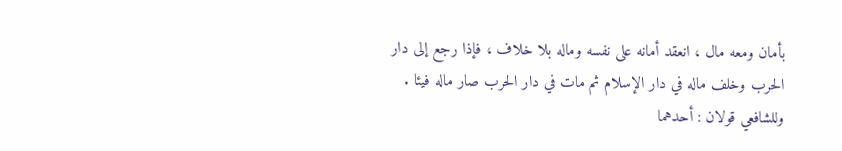بأمان ومعه مال ، انعقد أمانه على نفسه وماله بلا خلاف ، فإذا رجع إلى دار الحرب وخلف ماله في دار الإسلام ثم مات في دار الحرب صار ماله فيئا . وللشافعي قولان : أحدهما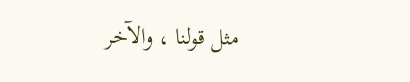مثل قولنا ، والآخر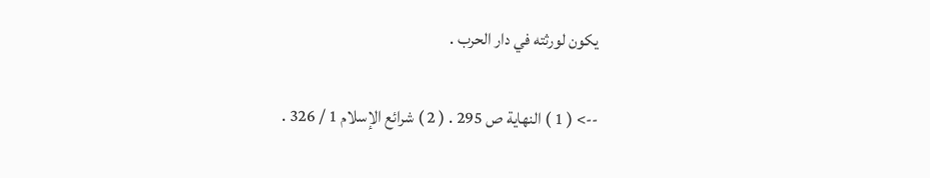يكون لورثته في دار الحرب .

--> ( 1 ) النهاية ص 295 . ( 2 ) شرائع الإسلام 1 / 326 .